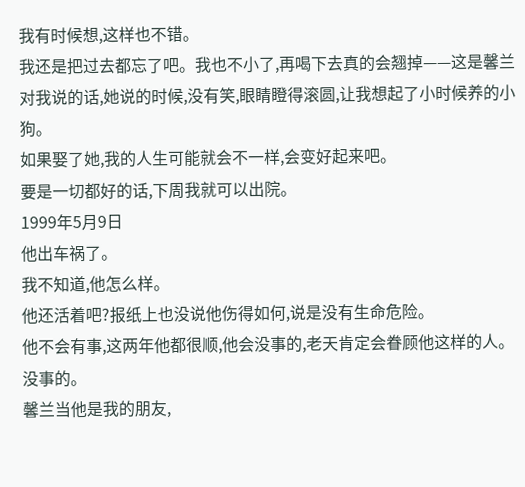我有时候想,这样也不错。
我还是把过去都忘了吧。我也不小了,再喝下去真的会翘掉——这是馨兰对我说的话,她说的时候,没有笑,眼睛瞪得滚圆,让我想起了小时候养的小狗。
如果娶了她,我的人生可能就会不一样,会变好起来吧。
要是一切都好的话,下周我就可以出院。
1999年5月9日
他出车祸了。
我不知道,他怎么样。
他还活着吧?报纸上也没说他伤得如何,说是没有生命危险。
他不会有事,这两年他都很顺,他会没事的,老天肯定会眷顾他这样的人。没事的。
馨兰当他是我的朋友,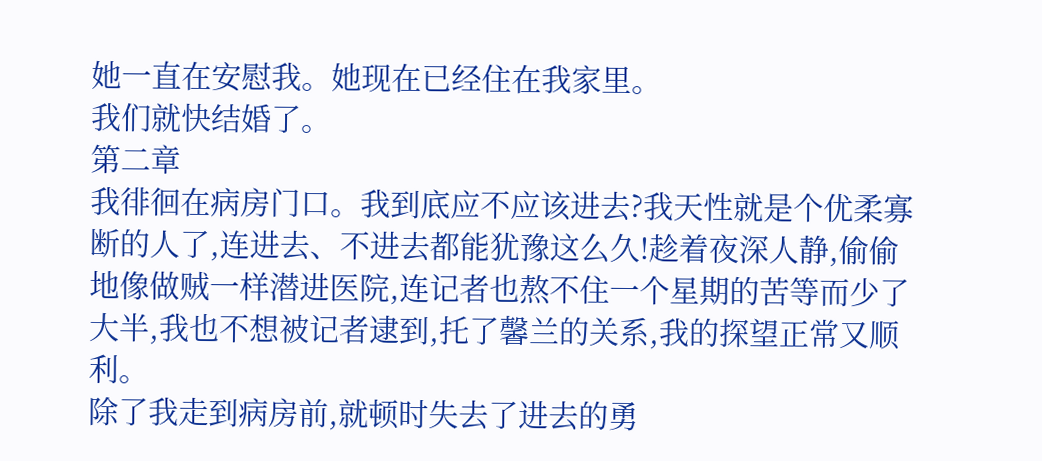她一直在安慰我。她现在已经住在我家里。
我们就快结婚了。
第二章
我徘徊在病房门口。我到底应不应该进去?我天性就是个优柔寡断的人了,连进去、不进去都能犹豫这么久!趁着夜深人静,偷偷地像做贼一样潜进医院,连记者也熬不住一个星期的苦等而少了大半,我也不想被记者逮到,托了馨兰的关系,我的探望正常又顺利。
除了我走到病房前,就顿时失去了进去的勇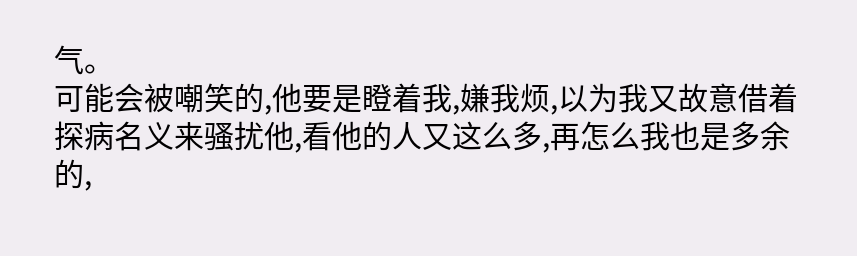气。
可能会被嘲笑的,他要是瞪着我,嫌我烦,以为我又故意借着探病名义来骚扰他,看他的人又这么多,再怎么我也是多余的,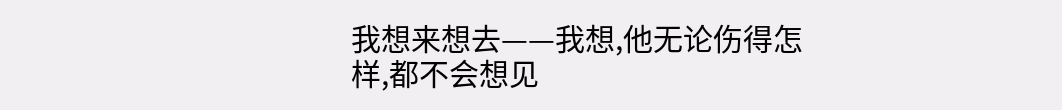我想来想去——我想,他无论伤得怎样,都不会想见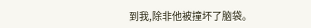到我,除非他被撞坏了脑袋。